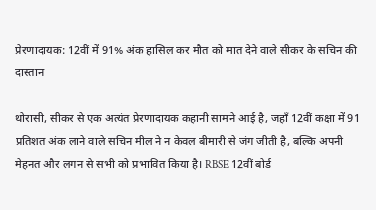प्रेरणादायक: 12वीं में 91% अंक हासिल कर मौत को मात देने वाले सीकर के सचिन की दास्तान

थोरासी, सीकर से एक अत्यंत प्रेरणादायक कहानी सामने आई है, जहाँ 12वीं कक्षा में 91 प्रतिशत अंक लाने वाले सचिन मील ने न केवल बीमारी से जंग जीती है, बल्कि अपनी मेहनत और लगन से सभी को प्रभावित किया है। RBSE 12वीं बोर्ड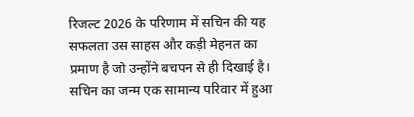रिजल्ट 2026 के परिणाम में सचिन की यह सफलता उस साहस और कड़ी मेहनत का प्रमाण है जो उन्होंने बचपन से ही दिखाई है।
सचिन का जन्म एक सामान्य परिवार में हुआ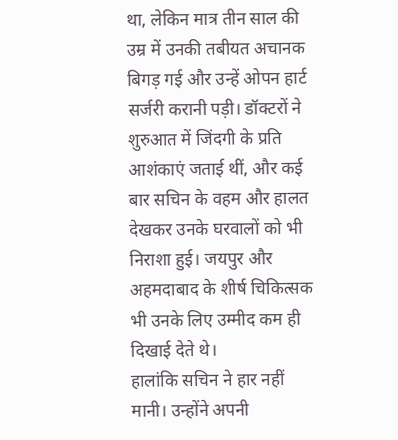था, लेकिन मात्र तीन साल की उम्र में उनकी तबीयत अचानक बिगड़ गई और उन्हें ओपन हार्ट सर्जरी करानी पड़ी। डॉक्टरों ने शुरुआत में जिंदगी के प्रति आशंकाएं जताई थीं, और कई बार सचिन के वहम और हालत देखकर उनके घरवालों को भी निराशा हुई। जयपुर और अहमदाबाद के शीर्ष चिकित्सक भी उनके लिए उम्मीद कम ही दिखाई देते थे।
हालांकि सचिन ने हार नहीं मानी। उन्होंने अपनी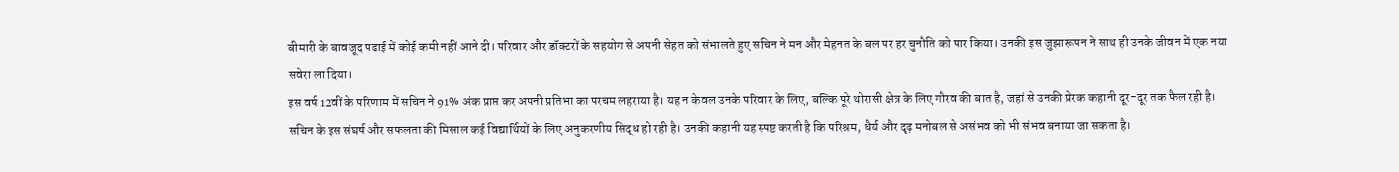बीमारी के बावजूद पढाई में कोई कमी नहीं आने दी। परिवार और डॉक्टरों के सहयोग से अपनी सेहत को संभालते हुए सचिन ने मन और मेहनत के बल पर हर चुनौति को पार किया। उनकी इस जुझारूपन ने साथ ही उनके जीवन में एक नया सवेरा ला दिया।
इस वर्ष 12वीं के परिणाम में सचिन ने 91% अंक प्राप्त कर अपनी प्रतिभा का परचम लहराया है। यह न केवल उनके परिवार के लिए, बल्कि पूरे थोरासी क्षेत्र के लिए गौरव की बात है, जहां से उनकी प्रेरक कहानी दूर-दूर तक फैल रही है।
सचिन के इस संघर्ष और सफलता की मिसाल कई विद्यार्थियों के लिए अनुकरणीय सिद्ध हो रही है। उनकी कहानी यह स्पष्ट करती है कि परिश्रम, धैर्य और दृढ़ मनोबल से असंभव को भी संभव बनाया जा सकता है।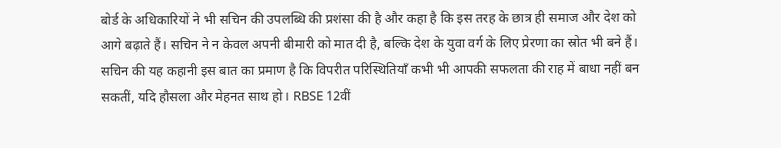बोर्ड के अधिकारियों ने भी सचिन की उपलब्धि की प्रशंसा की है और कहा है कि इस तरह के छात्र ही समाज और देश को आगे बढ़ाते हैं। सचिन ने न केवल अपनी बीमारी को मात दी है, बल्कि देश के युवा वर्ग के लिए प्रेरणा का स्रोत भी बने हैं।
सचिन की यह कहानी इस बात का प्रमाण है कि विपरीत परिस्थितियाँ कभी भी आपकी सफलता की राह में बाधा नहीं बन सकतीं, यदि हौसला और मेहनत साथ हो। RBSE 12वीं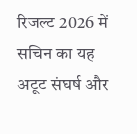रिजल्ट 2026 में सचिन का यह अटूट संघर्ष और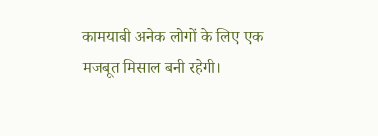कामयाबी अनेक लोगों के लिए एक मजबूत मिसाल बनी रहेगी।